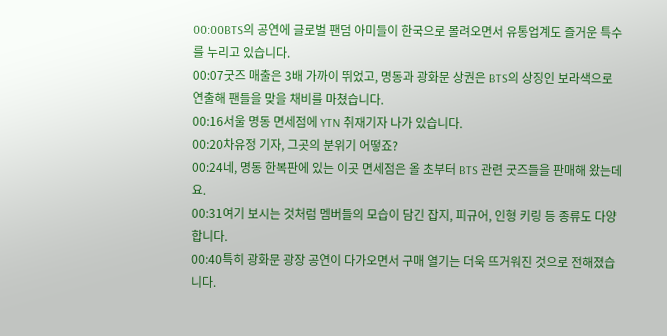00:00BTS의 공연에 글로벌 팬덤 아미들이 한국으로 몰려오면서 유통업계도 즐거운 특수를 누리고 있습니다.
00:07굿즈 매출은 3배 가까이 뛰었고, 명동과 광화문 상권은 BTS의 상징인 보라색으로 연출해 팬들을 맞을 채비를 마쳤습니다.
00:16서울 명동 면세점에 YTN 취재기자 나가 있습니다.
00:20차유정 기자, 그곳의 분위기 어떻죠?
00:24네, 명동 한복판에 있는 이곳 면세점은 올 초부터 BTS 관련 굿즈들을 판매해 왔는데요.
00:31여기 보시는 것처럼 멤버들의 모습이 담긴 잡지, 피규어, 인형 키링 등 종류도 다양합니다.
00:40특히 광화문 광장 공연이 다가오면서 구매 열기는 더욱 뜨거워진 것으로 전해졌습니다.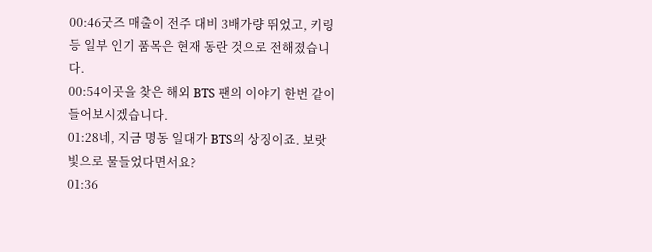00:46굿즈 매출이 전주 대비 3배가량 뛰었고, 키링 등 일부 인기 품목은 현재 동란 것으로 전해졌습니다.
00:54이곳을 찾은 해외 BTS 팬의 이야기 한번 같이 들어보시겠습니다.
01:28네, 지금 명동 일대가 BTS의 상징이죠. 보랏빛으로 물들었다면서요?
01:36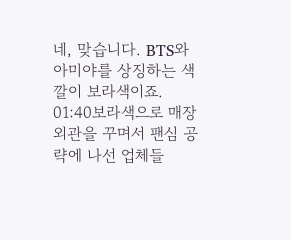네, 맞습니다. BTS와 아미야를 상징하는 색깔이 보라색이죠.
01:40보라색으로 매장 외관을 꾸며서 팬심 공략에 나선 업체들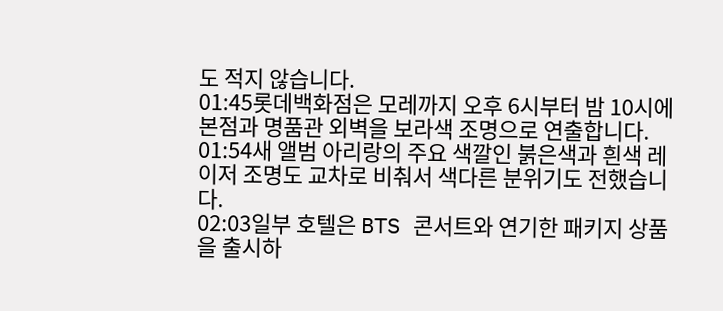도 적지 않습니다.
01:45롯데백화점은 모레까지 오후 6시부터 밤 10시에 본점과 명품관 외벽을 보라색 조명으로 연출합니다.
01:54새 앨범 아리랑의 주요 색깔인 붉은색과 흰색 레이저 조명도 교차로 비춰서 색다른 분위기도 전했습니다.
02:03일부 호텔은 BTS 콘서트와 연기한 패키지 상품을 출시하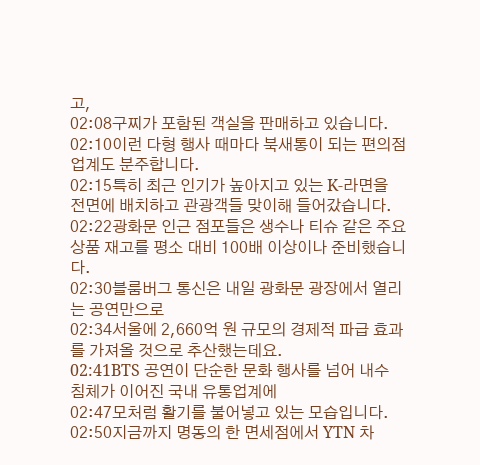고,
02:08구찌가 포함된 객실을 판매하고 있습니다.
02:10이런 다형 행사 때마다 북새통이 되는 편의점 업계도 분주합니다.
02:15특히 최근 인기가 높아지고 있는 K-라면을 전면에 배치하고 관광객들 맞이해 들어갔습니다.
02:22광화문 인근 점포들은 생수나 티슈 같은 주요 상품 재고를 평소 대비 100배 이상이나 준비했습니다.
02:30블룸버그 통신은 내일 광화문 광장에서 열리는 공연만으로
02:34서울에 2,660억 원 규모의 경제적 파급 효과를 가져올 것으로 추산했는데요.
02:41BTS 공연이 단순한 문화 행사를 넘어 내수 침체가 이어진 국내 유통업계에
02:47모처럼 활기를 불어넣고 있는 모습입니다.
02:50지금까지 명동의 한 면세점에서 YTN 차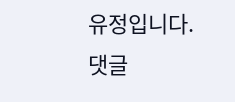유정입니다.
댓글